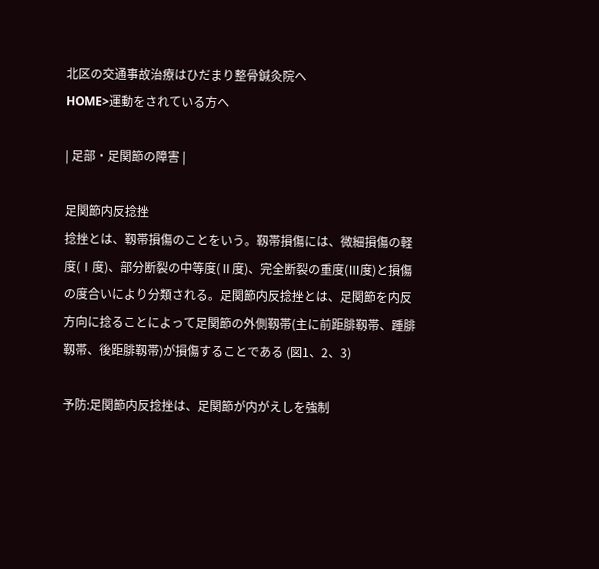北区の交通事故治療はひだまり整骨鍼灸院へ
HOME>運動をされている方へ

| 足部・足関節の障害 |

足関節内反捻挫
捻挫とは、靱帯損傷のことをいう。靱帯損傷には、微細損傷の軽度(Ⅰ度)、部分断裂の中等度(Ⅱ度)、完全断裂の重度(Ⅲ度)と損傷の度合いにより分類される。足関節内反捻挫とは、足関節を内反方向に捻ることによって足関節の外側靱帯(主に前距腓靱帯、踵腓靱帯、後距腓靱帯)が損傷することである (図1、2、3)

予防:足関節内反捻挫は、足関節が内がえしを強制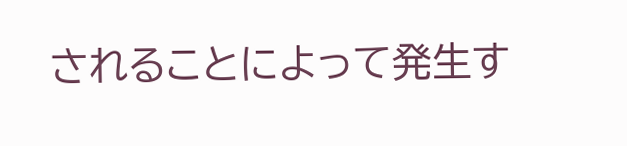されることによって発生す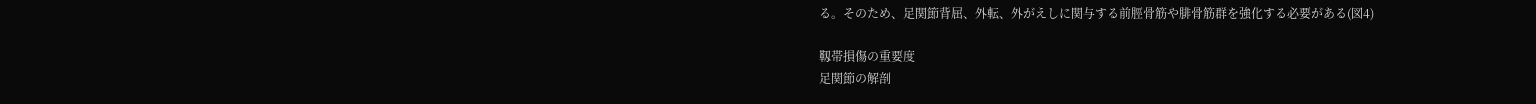る。そのため、足関節背屈、外転、外がえしに関与する前脛骨筋や腓骨筋群を強化する必要がある(図4)

靱帯損傷の重要度
足関節の解剖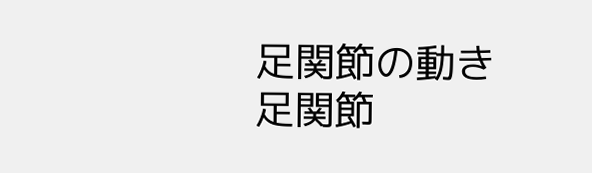足関節の動き
足関節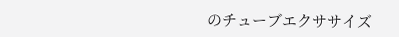のチューブエクササイズ